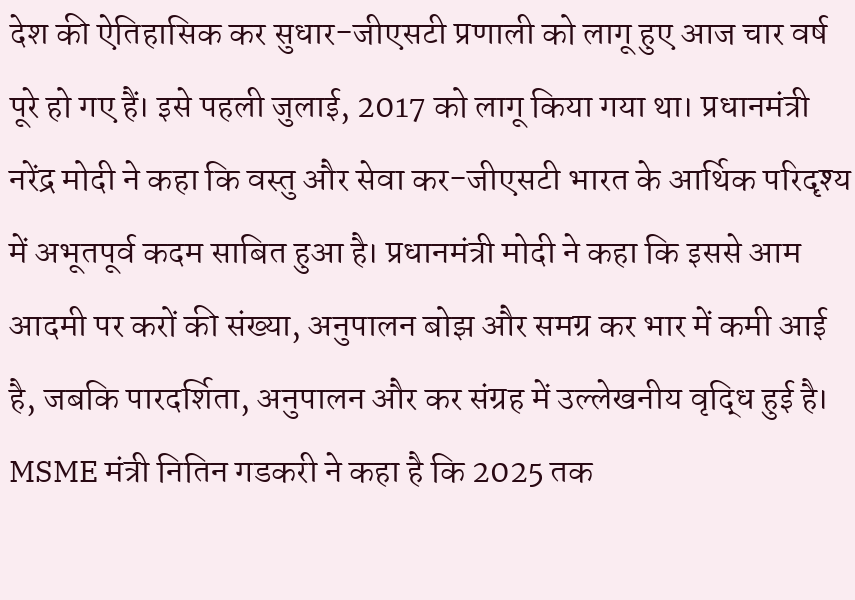देश की ऐतिहासिक कर सुधार-जीएसटी प्रणाली को लागू हुए आज चार वर्ष पूरे हो गए हैं। इसे पहली जुलाई, 2017 को लागू किया गया था। प्रधानमंत्री नरेंद्र मोदी ने कहा कि वस्तु और सेवा कर-जीएसटी भारत के आर्थिक परिदृश्य में अभूतपूर्व कदम साबित हुआ है। प्रधानमंत्री मोदी ने कहा कि इससे आम आदमी पर करों की संख्या, अनुपालन बोझ और समग्र कर भार में कमी आई है, जबकि पारदर्शिता, अनुपालन और कर संग्रह में उल्लेखनीय वृद्धि हुई है।
MSME मंत्री नितिन गडकरी ने कहा है कि 2025 तक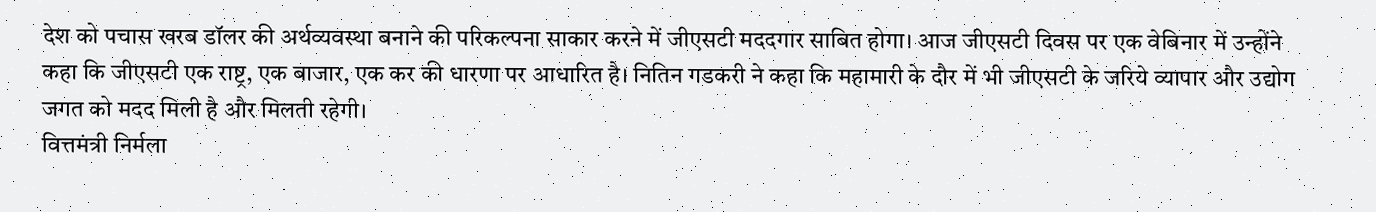देश को पचास खरब डॉलर की अर्थव्यवस्था बनाने की परिकल्पना साकार करने में जीएसटी मददगार साबित होगा। आज जीएसटी दिवस पर एक वेबिनार में उन्होंने कहा कि जीएसटी एक राष्ट्र, एक बाजार, एक कर की धारणा पर आधारित है। नितिन गडकरी ने कहा कि महामारी के दौर में भी जीएसटी के जरिये व्यापार और उद्योग जगत को मदद मिली है और मिलती रहेगी।
वित्तमंत्री निर्मला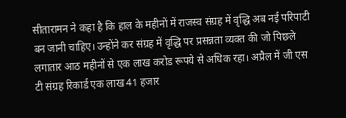सीतारामन ने कहा है कि हाल के महीनों में राजस्व संग्रह में वृद्धि अब नई परिपाटी बन जानी चाहिए। उन्होंने कर संग्रह में वृद्धि पर प्रसन्नता व्यक्त की जो पिछले लगातार आठ महीनों से एक लाख करोड रूपये से अधिक रहा। अप्रैल में जी एस टी संग्रह रिकार्ड एक लाख 41 हजार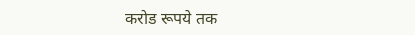करोड रूपये तक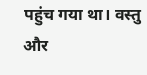पहुंच गया था। वस्तु और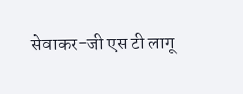सेवाकर-जी एस टी लागू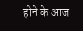होने के आज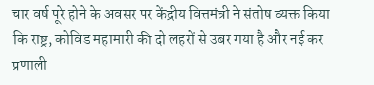चार वर्ष पूरे होने के अवसर पर केंद्रीय वित्तमंत्री ने संतोष व्यक्त किया कि राष्ट्र, कोविड महामारी की दो लहरों से उबर गया है और नई कर प्रणाली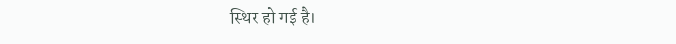स्थिर हो गई है।